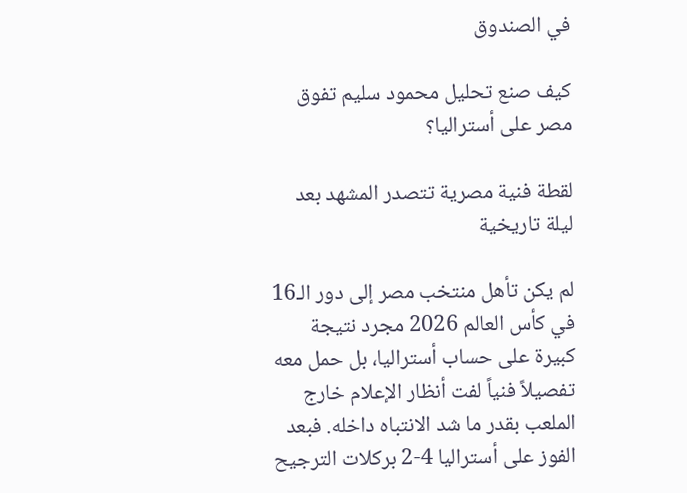في الصندوق

كيف صنع تحليل محمود سليم تفوق مصر على أستراليا؟

لقطة فنية مصرية تتصدر المشهد بعد ليلة تاريخية

لم يكن تأهل منتخب مصر إلى دور الـ16 في كأس العالم 2026 مجرد نتيجة كبيرة على حساب أستراليا، بل حمل معه تفصيلاً فنياً لفت أنظار الإعلام خارج الملعب بقدر ما شد الانتباه داخله. فبعد الفوز على أستراليا 4-2 بركلات الترجيح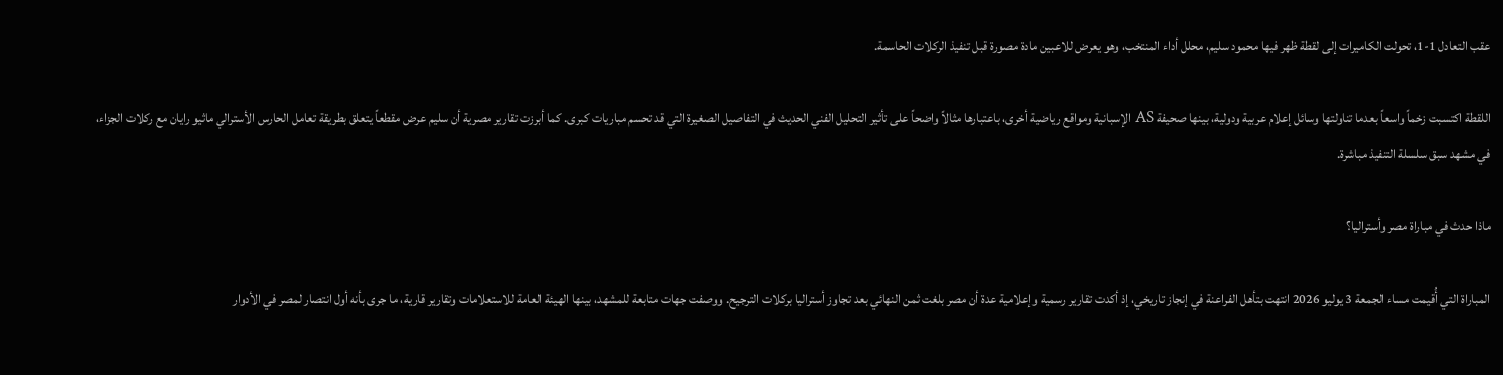عقب التعادل 1-1، تحولت الكاميرات إلى لقطة ظهر فيها محمود سليم، محلل أداء المنتخب، وهو يعرض للاعبين مادة مصورة قبل تنفيذ الركلات الحاسمة.

اللقطة اكتسبت زخماً واسعاً بعدما تناولتها وسائل إعلام عربية ودولية، بينها صحيفة AS الإسبانية ومواقع رياضية أخرى، باعتبارها مثالاً واضحاً على تأثير التحليل الفني الحديث في التفاصيل الصغيرة التي قد تحسم مباريات كبرى. كما أبرزت تقارير مصرية أن سليم عرض مقطعاً يتعلق بطريقة تعامل الحارس الأسترالي ماثيو رايان مع ركلات الجزاء، في مشهد سبق سلسلة التنفيذ مباشرة.

ماذا حدث في مباراة مصر وأستراليا؟

المباراة التي أُقيمت مساء الجمعة 3 يوليو 2026 انتهت بتأهل الفراعنة في إنجاز تاريخي، إذ أكدت تقارير رسمية وإعلامية عدة أن مصر بلغت ثمن النهائي بعد تجاوز أستراليا بركلات الترجيح. ووصفت جهات متابعة للمشهد، بينها الهيئة العامة للاستعلامات وتقارير قارية، ما جرى بأنه أول انتصار لمصر في الأدوار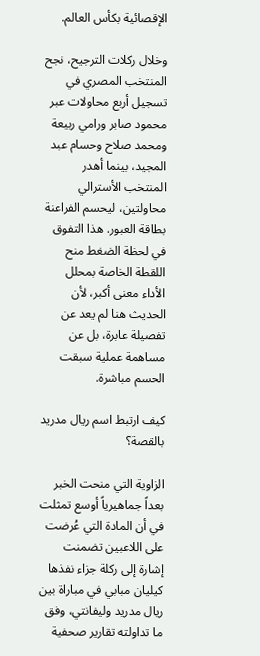الإقصائية بكأس العالم.

وخلال ركلات الترجيح، نجح المنتخب المصري في تسجيل أربع محاولات عبر محمود صابر ورامي ربيعة ومحمد صلاح وحسام عبد المجيد، بينما أهدر المنتخب الأسترالي محاولتين، ليحسم الفراعنة بطاقة العبور. هذا التفوق في لحظة الضغط منح اللقطة الخاصة بمحلل الأداء معنى أكبر، لأن الحديث هنا لم يعد عن تفصيلة عابرة، بل عن مساهمة عملية سبقت الحسم مباشرة.

كيف ارتبط اسم ريال مدريد بالقصة؟

الزاوية التي منحت الخبر بعداً جماهيرياً أوسع تمثلت في أن المادة التي عُرضت على اللاعبين تضمنت إشارة إلى ركلة جزاء نفذها كيليان مبابي في مباراة بين ريال مدريد وليفانتي، وفق ما تداولته تقارير صحفية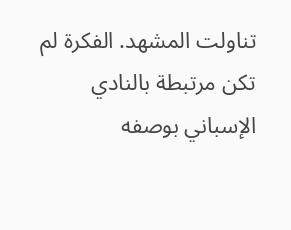تناولت المشهد. الفكرة لم تكن مرتبطة بالنادي الإسباني بوصفه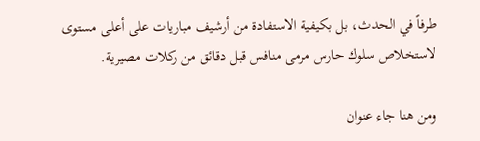طرفاً في الحدث، بل بكيفية الاستفادة من أرشيف مباريات على أعلى مستوى لاستخلاص سلوك حارس مرمى منافس قبل دقائق من ركلات مصيرية.

ومن هنا جاء عنوان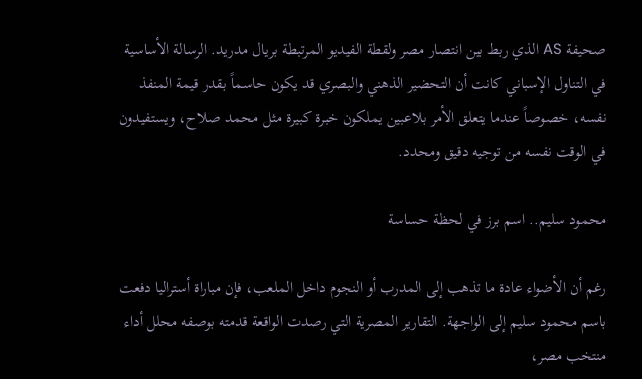صحيفة AS الذي ربط بين انتصار مصر ولقطة الفيديو المرتبطة بريال مدريد. الرسالة الأساسية في التناول الإسباني كانت أن التحضير الذهني والبصري قد يكون حاسماً بقدر قيمة المنفذ نفسه، خصوصاً عندما يتعلق الأمر بلاعبين يملكون خبرة كبيرة مثل محمد صلاح، ويستفيدون في الوقت نفسه من توجيه دقيق ومحدد.

محمود سليم.. اسم برز في لحظة حساسة

رغم أن الأضواء عادة ما تذهب إلى المدرب أو النجوم داخل الملعب، فإن مباراة أستراليا دفعت باسم محمود سليم إلى الواجهة. التقارير المصرية التي رصدت الواقعة قدمته بوصفه محلل أداء منتخب مصر،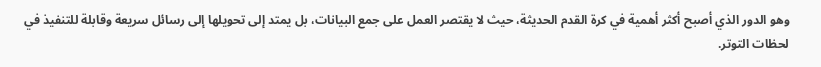وهو الدور الذي أصبح أكثر أهمية في كرة القدم الحديثة، حيث لا يقتصر العمل على جمع البيانات، بل يمتد إلى تحويلها إلى رسائل سريعة وقابلة للتنفيذ في لحظات التوتر.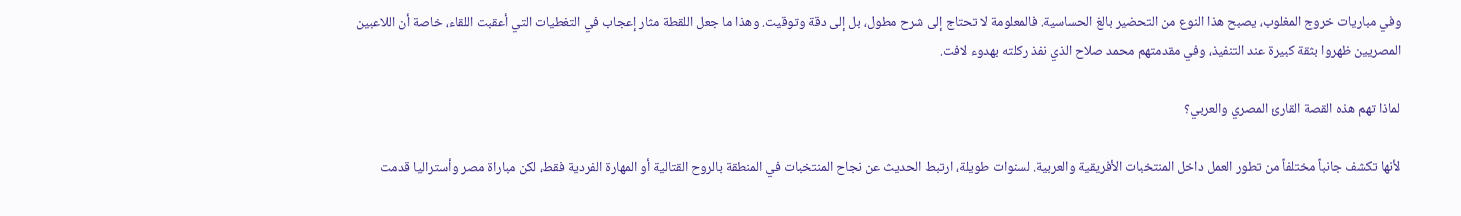وفي مباريات خروج المغلوب، يصبح هذا النوع من التحضير بالغ الحساسية. فالمعلومة لا تحتاج إلى شرح مطول، بل إلى دقة وتوقيت. وهذا ما جعل اللقطة مثار إعجاب في التغطيات التي أعقبت اللقاء، خاصة أن اللاعبين المصريين ظهروا بثقة كبيرة عند التنفيذ، وفي مقدمتهم محمد صلاح الذي نفذ ركلته بهدوء لافت.

لماذا تهم هذه القصة القارئ المصري والعربي؟

لأنها تكشف جانباً مختلفاً من تطور العمل داخل المنتخبات الأفريقية والعربية. لسنوات طويلة، ارتبط الحديث عن نجاح المنتخبات في المنطقة بالروح القتالية أو المهارة الفردية فقط، لكن مباراة مصر وأستراليا قدمت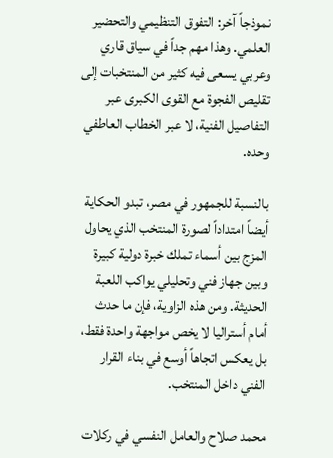نموذجاً آخر: التفوق التنظيمي والتحضير العلمي. وهذا مهم جداً في سياق قاري وعربي يسعى فيه كثير من المنتخبات إلى تقليص الفجوة مع القوى الكبرى عبر التفاصيل الفنية، لا عبر الخطاب العاطفي وحده.

بالنسبة للجمهور في مصر، تبدو الحكاية أيضاً امتداداً لصورة المنتخب الذي يحاول المزج بين أسماء تملك خبرة دولية كبيرة وبين جهاز فني وتحليلي يواكب اللعبة الحديثة. ومن هذه الزاوية، فإن ما حدث أمام أستراليا لا يخص مواجهة واحدة فقط، بل يعكس اتجاهاً أوسع في بناء القرار الفني داخل المنتخب.

محمد صلاح والعامل النفسي في ركلات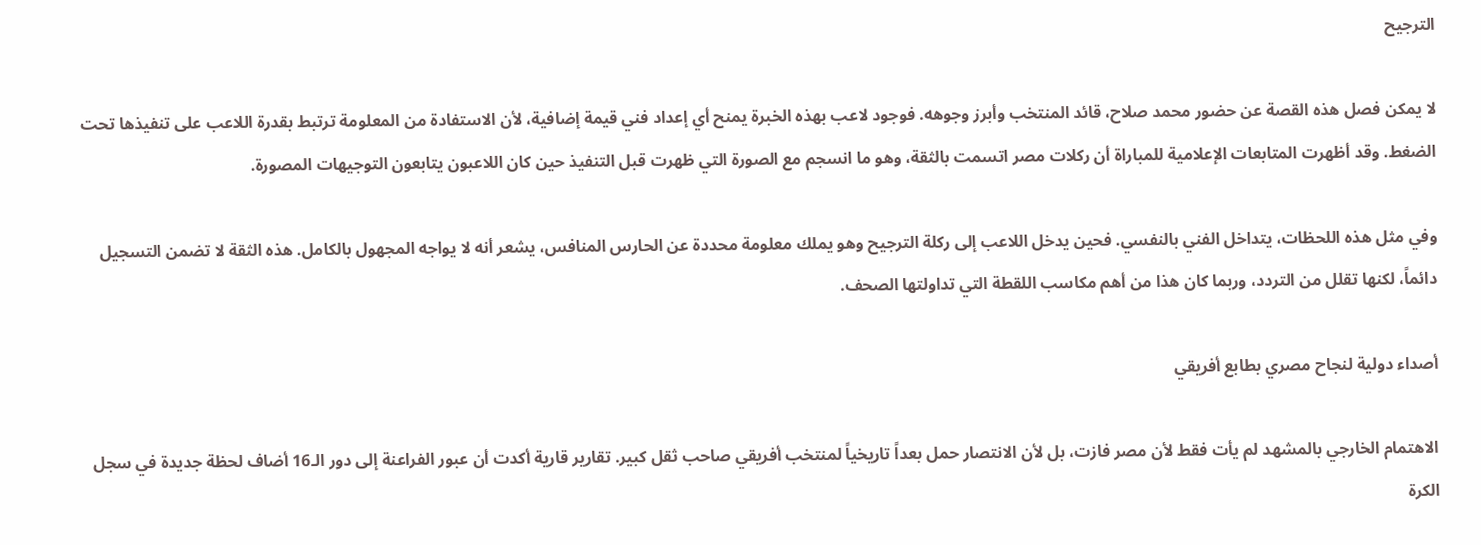الترجيح

لا يمكن فصل هذه القصة عن حضور محمد صلاح، قائد المنتخب وأبرز وجوهه. فوجود لاعب بهذه الخبرة يمنح أي إعداد فني قيمة إضافية، لأن الاستفادة من المعلومة ترتبط بقدرة اللاعب على تنفيذها تحت الضغط. وقد أظهرت المتابعات الإعلامية للمباراة أن ركلات مصر اتسمت بالثقة، وهو ما انسجم مع الصورة التي ظهرت قبل التنفيذ حين كان اللاعبون يتابعون التوجيهات المصورة.

وفي مثل هذه اللحظات، يتداخل الفني بالنفسي. فحين يدخل اللاعب إلى ركلة الترجيح وهو يملك معلومة محددة عن الحارس المنافس، يشعر أنه لا يواجه المجهول بالكامل. هذه الثقة لا تضمن التسجيل دائماً، لكنها تقلل من التردد، وربما كان هذا من أهم مكاسب اللقطة التي تداولتها الصحف.

أصداء دولية لنجاح مصري بطابع أفريقي

الاهتمام الخارجي بالمشهد لم يأت فقط لأن مصر فازت، بل لأن الانتصار حمل بعداً تاريخياً لمنتخب أفريقي صاحب ثقل كبير. تقارير قارية أكدت أن عبور الفراعنة إلى دور الـ16 أضاف لحظة جديدة في سجل الكرة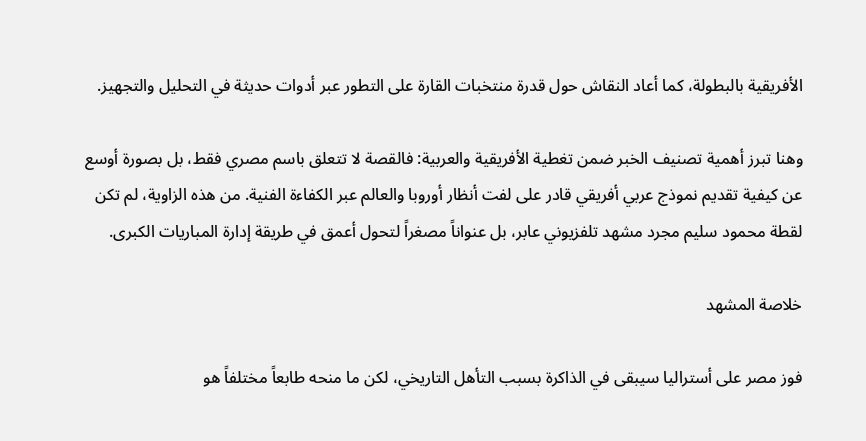الأفريقية بالبطولة، كما أعاد النقاش حول قدرة منتخبات القارة على التطور عبر أدوات حديثة في التحليل والتجهيز.

وهنا تبرز أهمية تصنيف الخبر ضمن تغطية الأفريقية والعربية: فالقصة لا تتعلق باسم مصري فقط، بل بصورة أوسع عن كيفية تقديم نموذج عربي أفريقي قادر على لفت أنظار أوروبا والعالم عبر الكفاءة الفنية. من هذه الزاوية، لم تكن لقطة محمود سليم مجرد مشهد تلفزيوني عابر، بل عنواناً مصغراً لتحول أعمق في طريقة إدارة المباريات الكبرى.

خلاصة المشهد

فوز مصر على أستراليا سيبقى في الذاكرة بسبب التأهل التاريخي، لكن ما منحه طابعاً مختلفاً هو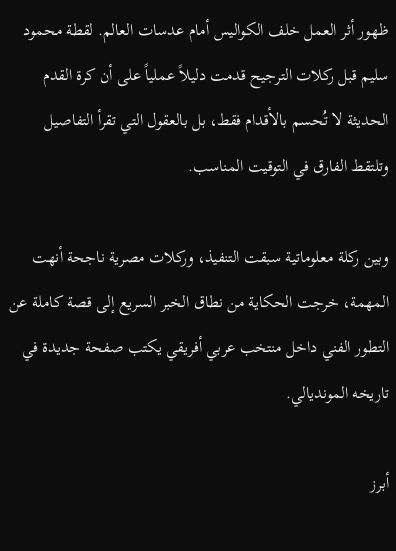ظهور أثر العمل خلف الكواليس أمام عدسات العالم. لقطة محمود سليم قبل ركلات الترجيح قدمت دليلاً عملياً على أن كرة القدم الحديثة لا تُحسم بالأقدام فقط، بل بالعقول التي تقرأ التفاصيل وتلتقط الفارق في التوقيت المناسب.

وبين ركلة معلوماتية سبقت التنفيذ، وركلات مصرية ناجحة أنهت المهمة، خرجت الحكاية من نطاق الخبر السريع إلى قصة كاملة عن التطور الفني داخل منتخب عربي أفريقي يكتب صفحة جديدة في تاريخه المونديالي.

أبرز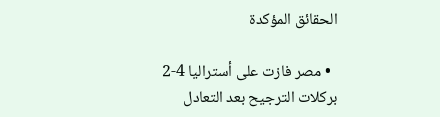الحقائق المؤكدة

  • مصر فازت على أستراليا 4-2 بركلات الترجيح بعد التعادل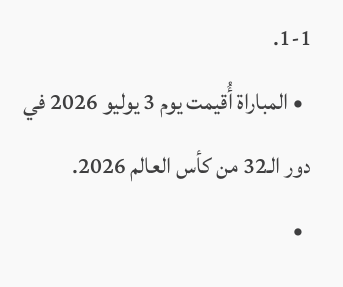1-1.
  • المباراة أُقيمت يوم 3 يوليو 2026 في دور الـ32 من كأس العالم 2026.
  •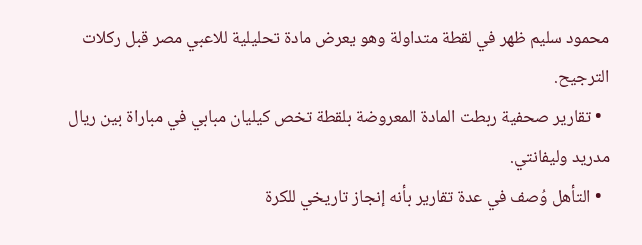محمود سليم ظهر في لقطة متداولة وهو يعرض مادة تحليلية للاعبي مصر قبل ركلات الترجيح.
  • تقارير صحفية ربطت المادة المعروضة بلقطة تخص كيليان مبابي في مباراة بين ريال مدريد وليفانتي.
  • التأهل وُصف في عدة تقارير بأنه إنجاز تاريخي للكرة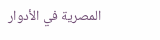المصرية في الأدوار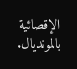الإقصائية بالمونديال.